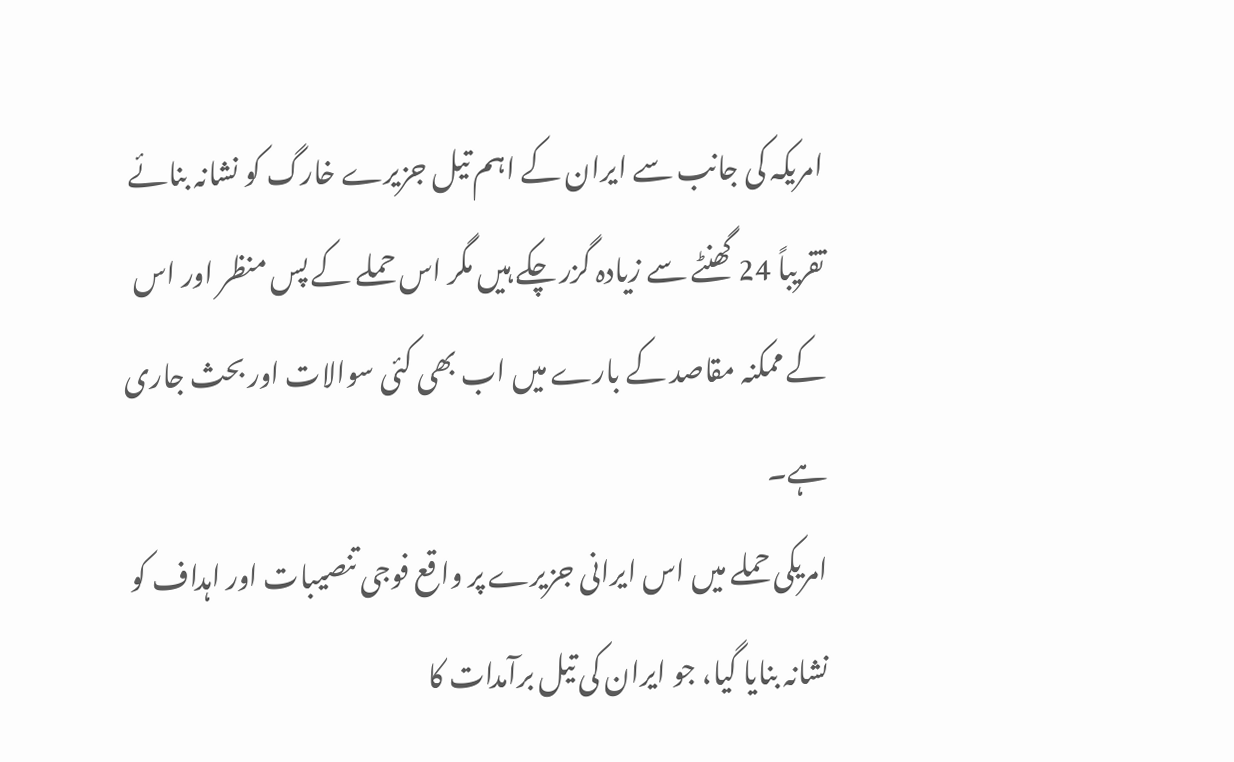امریکہ کی جانب سے ایران کے اہم تیل جزیرے خارگ کو نشانہ بنائے تقریباً 24 گھنٹے سے زیادہ گزر چکے ہیں مگر اس حملے کے پس منظر اور اس کے ممکنہ مقاصد کے بارے میں اب بھی کئی سوالات اور بحث جاری ہے۔
امریکی حملے میں اس ایرانی جزیرے پر واقع فوجی تنصیبات اور اہداف کو نشانہ بنایا گیا، جو ایران کی تیل برآمدات کا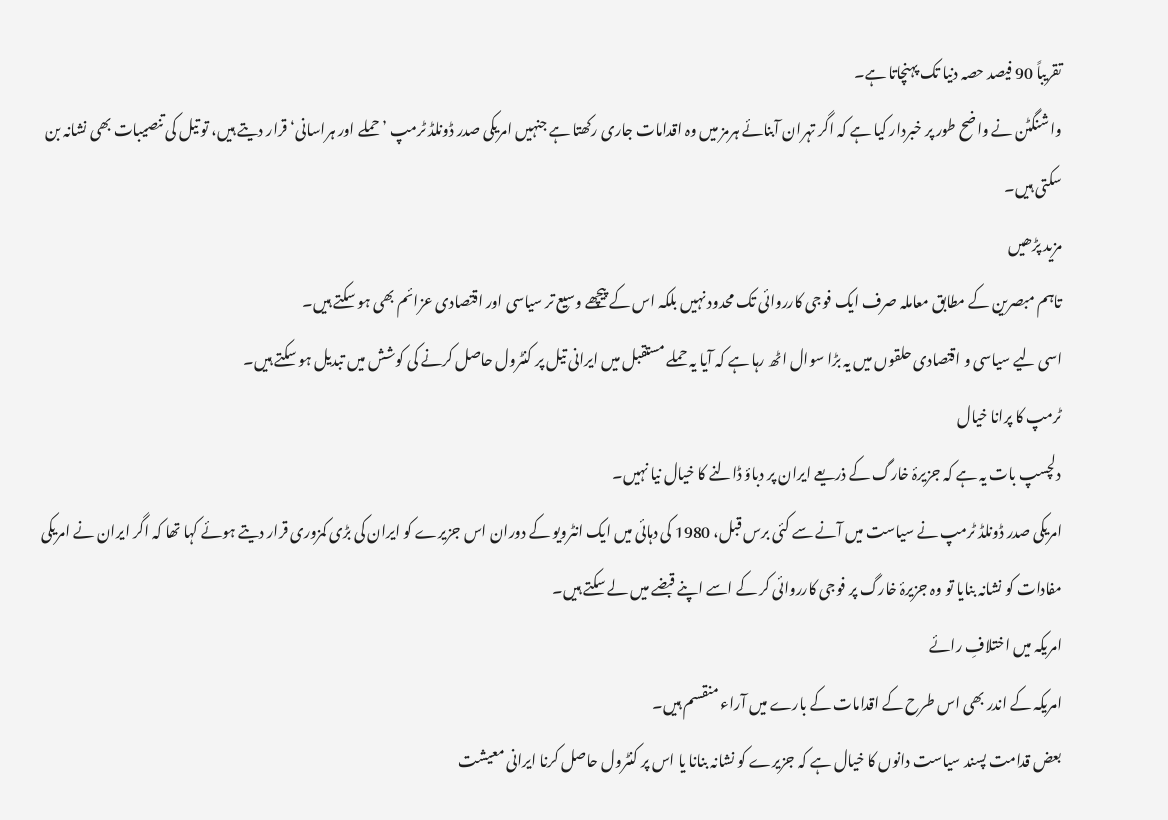تقریباً 90 فیصد حصہ دنیا تک پہنچاتا ہے۔
واشنگٹن نے واضح طور پر خبردار کیا ہے کہ اگر تہران آبنائے ہرمز میں وہ اقدامات جاری رکھتا ہے جنہیں امریکی صدر ڈونلڈ ٹرمپ ’حملے اور ہراسانی‘ قرار دیتے ہیں، تو تیل کی تنصیبات بھی نشانہ بن سکتی ہیں۔
مزید پڑھیں
تاہم مبصرین کے مطابق معاملہ صرف ایک فوجی کارروائی تک محدود نہیں بلکہ اس کے پیچھے وسیع تر سیاسی اور اقتصادی عزائم بھی ہو سکتے ہیں۔
اسی لیے سیاسی و اقتصادی حلقوں میں یہ بڑا سوال اٹھ رہا ہے کہ آیا یہ حملے مستقبل میں ایرانی تیل پر کنٹرول حاصل کرنے کی کوشش میں تبدیل ہو سکتے ہیں۔
ٹرمپ کا پرانا خیال
دلچسپ بات یہ ہے کہ جزیرۂ خارگ کے ذریعے ایران پر دباؤ ڈالنے کا خیال نیا نہیں۔
امریکی صدر ڈونلڈ ٹرمپ نے سیاست میں آنے سے کئی برس قبل، 1980 کی دہائی میں ایک انٹرویو کے دوران اس جزیرے کو ایران کی بڑی کمزوری قرار دیتے ہوئے کہا تھا کہ اگر ایران نے امریکی مفادات کو نشانہ بنایا تو وہ جزیرۂ خارگ پر فوجی کارروائی کر کے اسے اپنے قبضے میں لے سکتے ہیں۔
امریکہ میں اختلافِ رائے
امریکہ کے اندر بھی اس طرح کے اقدامات کے بارے میں آراء منقسم ہیں۔
بعض قدامت پسند سیاست دانوں کا خیال ہے کہ جزیرے کو نشانہ بنانا یا اس پر کنٹرول حاصل کرنا ایرانی معیشت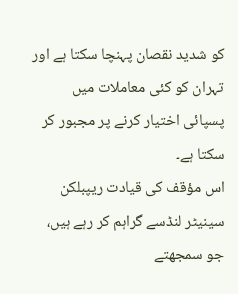کو شدید نقصان پہنچا سکتا ہے اور تہران کو کئی معاملات میں پسپائی اختیار کرنے پر مجبور کر سکتا ہے۔
اس مؤقف کی قیادت ریپبلکن سینیٹر لنڈسے گراہم کر رہے ہیں، جو سمجھتے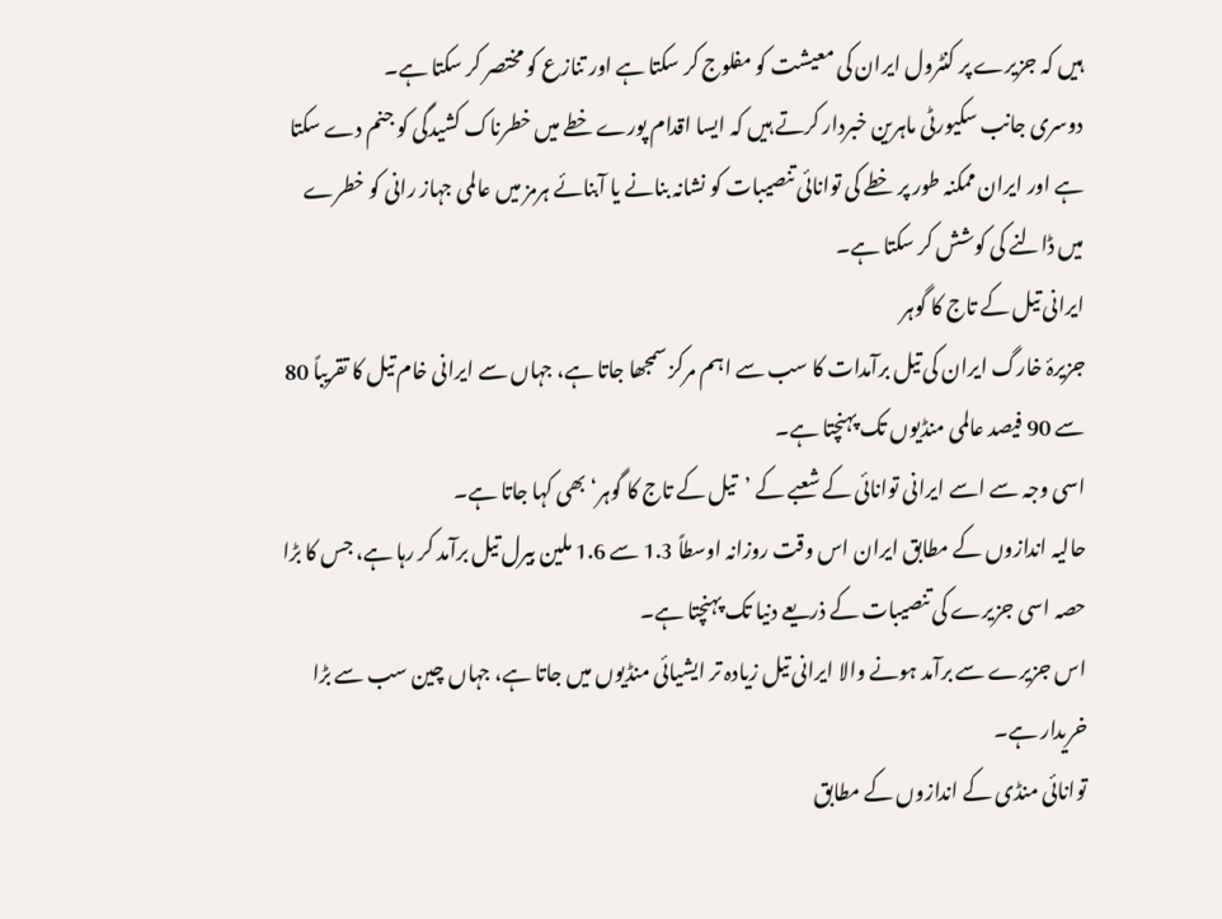ہیں کہ جزیرے پر کنٹرول ایران کی معیشت کو مفلوج کر سکتا ہے اور تنازع کو مختصر کر سکتا ہے۔
دوسری جانب سکیورٹی ماہرین خبردار کرتے ہیں کہ ایسا اقدام پورے خطے میں خطرناک کشیدگی کو جنم دے سکتا ہے اور ایران ممکنہ طور پر خطے کی توانائی تنصیبات کو نشانہ بنانے یا آبنائے ہرمز میں عالمی جہاز رانی کو خطرے میں ڈالنے کی کوشش کر سکتا ہے۔
ایرانی تیل کے تاج کا گوہر
جزیرۂ خارگ ایران کی تیل برآمدات کا سب سے اہم مرکز سمجھا جاتا ہے، جہاں سے ایرانی خام تیل کا تقریباً 80 سے 90 فیصد عالمی منڈیوں تک پہنچتا ہے۔
اسی وجہ سے اسے ایرانی توانائی کے شعبے کے ’تیل کے تاج کا گوہر‘ بھی کہا جاتا ہے۔
حالیہ اندازوں کے مطابق ایران اس وقت روزانہ اوسطاً 1.3 سے 1.6 ملین بیرل تیل برآمد کر رہا ہے، جس کا بڑا حصہ اسی جزیرے کی تنصیبات کے ذریعے دنیا تک پہنچتا ہے۔
اس جزیرے سے برآمد ہونے والا ایرانی تیل زیادہ تر ایشیائی منڈیوں میں جاتا ہے، جہاں چین سب سے بڑا خریدار ہے۔
توانائی منڈی کے اندازوں کے مطابق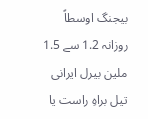بیجنگ اوسطاً روزانہ 1.2 سے 1.5 ملین بیرل ایرانی تیل براہِ راست یا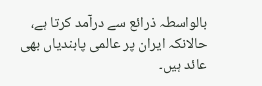بالواسطہ ذرائع سے درآمد کرتا ہے، حالانکہ ایران پر عالمی پابندیاں بھی عائد ہیں۔